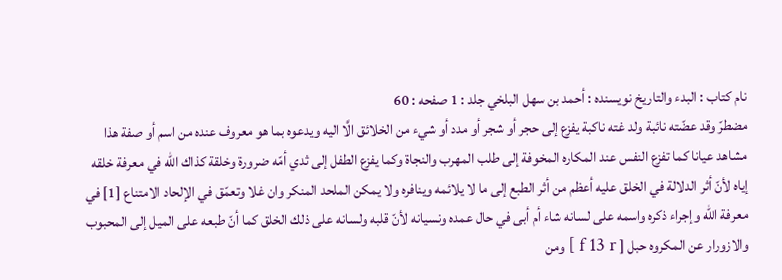نام کتاب : البدء والتاريخ نویسنده : أحمد بن سهل البلخي جلد : 1 صفحه : 60
مضطرّ وقد عضّته نائبة ولد غته ناكبة يفزع إلى حجر أو شجر أو مدد أو شيء من الخلائق الَّا اليه ويدعوه بما هو معروف عنده من اسم أو صفة هذا مشاهد عيانا كما تفزع النفس عند المكاره المخوفة إلى طلب المهرب والنجاة وكما يفزع الطفل إلى ثدي أمّه ضرورة وخلقة كذاك الله في معرفة خلقه إياه لأنّ أثر الدلالة في الخلق عليه أعظم من أثر الطبع إلى ما لا يلائمه وينافره ولا يمكن الملحد المنكر وان غلا وتعمّق في الإلحاد الامتناع [1] في معرفة الله وإجراء ذكره واسمه على لسانه شاء أم أبى في حال عمده ونسيانه لأنّ قلبه ولسانه على ذلك الخلق كما أنّ طبعه على الميل إلى المحبوب والازورار عن المكروه حبل [ f 13 r ] ومن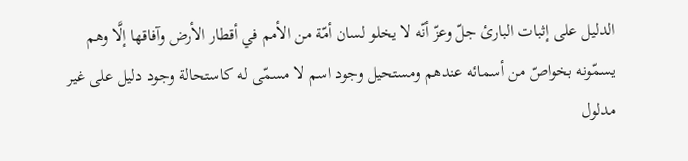الدليل على إثبات البارئ جلّ وعزّ أنّه لا يخلو لسان أمّة من الأمم في أقطار الأرض وآفاقها إلَّا وهم يسمّونه بخواصّ من أسمائه عندهم ومستحيل وجود اسم لا مسمّى له كاستحالة وجود دليل على غير مدلول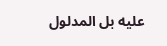عليه بل المدلول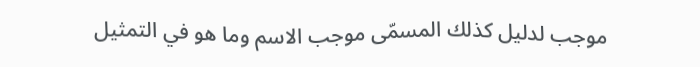موجب لدليل كذلك المسمّى موجب الاسم وما هو في التمثيل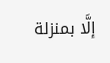إلَّا بمنزلة